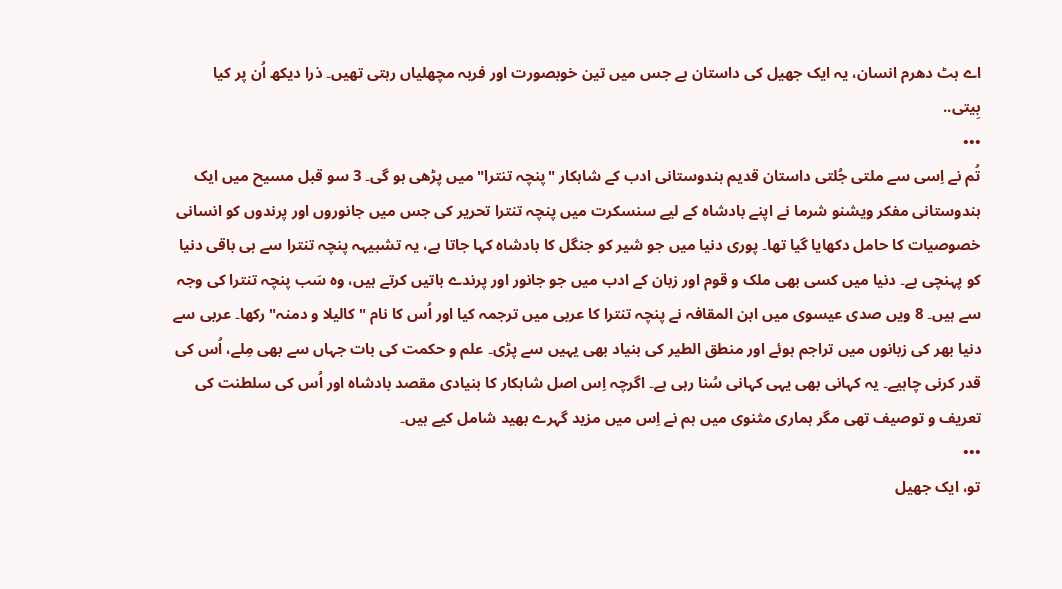اے ہٹ دھرم انسان، یہ ایک جھیل کی داستان ہے جس میں تین خوبصورت اور فربہ مچھلیاں رہتی تھیں۔ ذرا دیکھ اُن پر کیا بِیتی..
•••
تُم نے اِسی سے ملتی جُلتی داستان قدیم ہندوستانی ادب کے شاہکار "پنچہ تنترا" میں پڑھی ہو گی۔ 3 سو قبل مسیح میں ایک ہندوستانی مفکر ویشنو شرما نے اپنے بادشاہ کے لیے سنسکرت میں پنچہ تنترا تحریر کی جس میں جانوروں اور پرندوں کو انسانی خصوصیات کا حامل دکھایا گیا تھا۔ پوری دنیا میں جو شیر کو جنگل کا بادشاہ کہا جاتا ہے، یہ تشبیہہ پنچہ تنترا سے ہی باقی دنیا کو پہنچی ہے۔ دنیا میں کسی بھی ملک و قوم اور زبان کے ادب میں جو جانور اور پرندے باتیں کرتے ہیں، وہ سَب پنچہ تنترا کی وجہ سے ہیں۔ 8 ویں صدی عیسوی میں ابن المقافہ نے پنچہ تنترا کا عربی میں ترجمہ کیا اور اُس کا نام "کالیلا و دمنہ" رکھا۔ عربی سے دنیا بھر کی زبانوں میں تراجم ہوئے اور منطق الطیر کی بنیاد بھی یہیں سے پڑی۔ علم و حکمت کی بات جہاں سے بھی مِلے، اُس کی قدر کرنی چاہیے۔ یہ کہانی بھی یہی کہانی سُنا رہی ہے۔ اگرچہ اِس اصل شاہکار کا بنیادی مقصد بادشاہ اور اُس کی سلطنت کی تعریف و توصیف تھی مگر ہماری مثنوی میں ہم نے اِس میں مزید گہرے بھید شامل کیے ہیں۔
•••
تو، ایک جھیل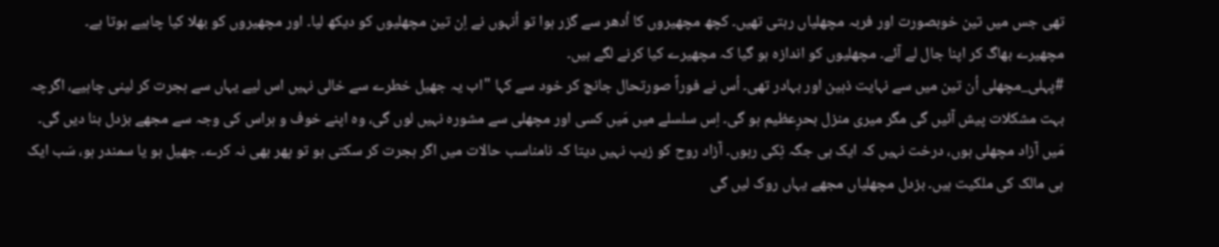تھی جس میں تین خوبصورت اور فربہ مچھلیاں رہتی تھیں۔ کچھ مچھیروں کا اُدھر سے گزر ہوا تو اُنہوں نے اِن تین مچھلیوں کو دیکھ لیا۔ اور مچھیروں کو بھلا کیا چاہیے ہوتا ہے۔
مچھیرے بھاگ کر اپنا جال لے آئے۔ مچھلیوں کو اندازہ ہو گیا کہ مچھیرے کیا کرنے لگے ہیں۔
#پہلی_مچھلی اُن تین میں سے نہایت ذہین اور بہادر تھی۔ اُس نے فوراً صورتحال جانچ کر خود سے کہا "اب یہ جھیل خطرے سے خالی نہیں اس لیے یہاں سے ہجرت کر لینی چاہیے، اگرچہ بہت مشکلات پیش آئیں گی مگر میری منزل بحرِعظیم ہو گی۔ اِس سلسلے میں مَیں کسی اور مچھلی سے مشورہ نہیں لوں گی، وہ اپنے خوف و ہراس کی وجہ سے مجھے بزدل بنا دیں گی۔ مَیں آزاد مچھلی ہوں، درخت نہیں کہ ایک ہی جگہ ٹِکی رہوں۔ آزاد روح کو زیب نہیں دیتا کہ نامناسب حالات میں اگر ہجرت کر سکتی ہو تو پھر بھی نہ کرے۔ جھیل ہو یا سمندر ہو، سَب ایک ہی مالک کی ملکیت ہیں۔ بزدل مچھلیاں مجھے یہاں روک لیں گی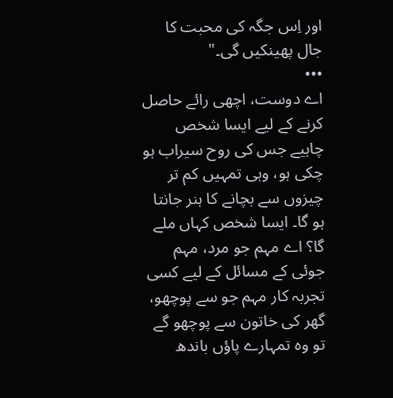اور اِس جگہ کی محبت کا جال پھینکیں گی۔"
•••
اے دوست، اچھی رائے حاصل کرنے کے لیے ایسا شخص چاہیے جس کی روح سیراب ہو چکی ہو، وہی تمہیں کم تر چیزوں سے بچانے کا ہنر جانتا ہو گا۔ ایسا شخص کہاں ملے گا؟ اے مہم جو مرد، مہم جوئی کے مسائل کے لیے کسی تجربہ کار مہم جو سے پوچھو، گھر کی خاتون سے پوچھو گے تو وہ تمہارے پاؤں باندھ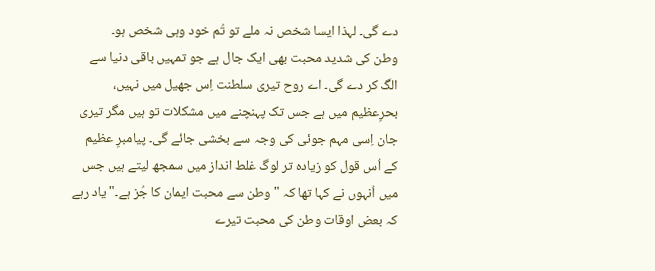دے گی۔ لہذا ایسا شخص نہ ملے تو تُم خود وہی شخص ہو۔
وطن کی شدید محبت بھی ایک جال ہے جو تمہیں باقی دنیا سے الگ کر دے گی۔ اے روح تیری سلطنت اِس جھیل میں نہیں، بحرِعظیم میں ہے جس تک پہنچنے میں مشکلات تو ہیں مگر تیری جان اِسی مہم جوئی کی وجہ سے بخشی جائے گی۔ پیامبرِ عظیم کے اُس قول کو زیادہ تر لوگ غلط انداز میں سمجھ لیتے ہیں جس میں اُنہوں نے کہا تھا کہ "وطن سے محبت ایمان کا جُز ہے۔" یاد رہے کہ بعض اوقات وطن کی محبت تیرے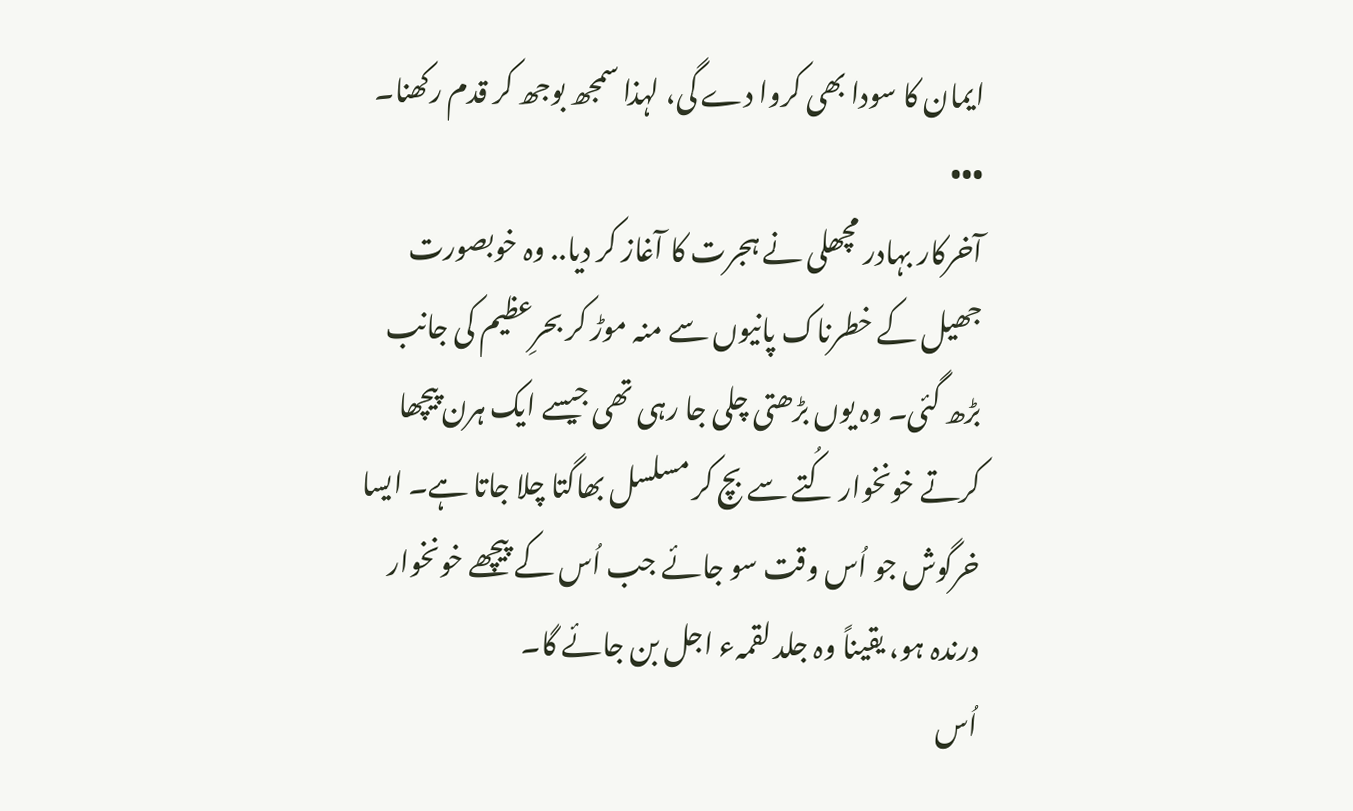ایمان کا سودا بھی کروا دے گی، لہذا سمجھ بوجھ کر قدم رکھنا۔
•••
آخرکار بہادر مچھلی نے ہجرت کا آغاز کر دیا.. وہ خوبصورت جھیل کے خطرناک پانیوں سے منہ موڑ کر بحرِعظیم کی جانب بڑھ گئی۔ وہ یوں بڑھتی چلی جا رہی تھی جیسے ایک ہرن پیچھا کرتے خونخوار کُتے سے بچ کر مسلسل بھاگتا چلا جاتا ہے۔ ایسا خرگوش جو اُس وقت سو جائے جب اُس کے پیچھے خونخوار درندہ ہو، یقیناً وہ جلد لقمہء اجل بن جائے گا۔
اُس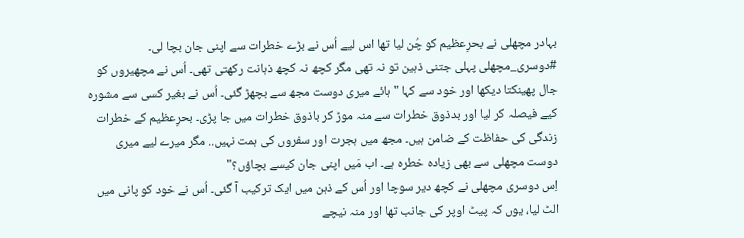بہادر مچھلی نے بحرِعظیم کو چُن لیا تھا اس لیے اُس نے بڑے خطرات سے اپنی جان بچا لی۔
#دوسری_مچھلی پہلی جتنی ذہین تو نہ تھی مگر کچھ نہ کچھ ذہانت رکھتی تھی۔ اُس نے مچھیروں کو جال پھینکتا دیکھا اور خود سے کہا "ہائے میری دوست مجھ سے بچھڑ گئی۔ اُس نے بغیر کسی سے مشورہ کیے فیصلہ کر لیا اور بدذوق خطرات سے منہ موڑ کر باذوق خطرات میں جا پڑی۔ بحرِعظیم کے خطرات زندگی کی حفاظت کے ضامن ہیں۔ مجھ میں ہجرت اور سفروں کی ہمت نہیں.. مگر میرے لیے میری دوست مچھلی سے بھی زیادہ خطرہ ہے۔ اب مَیں اپنی جان کیسے بچاؤں؟"
اِس دوسری مچھلی نے کچھ دیر سوچا اور اُس کے ذہن میں ایک ترکیب آ گئی۔ اُس نے خود کو پانی میں الٹ لیا، یوں کہ پیٹ اوپر کی جانب تھا اور منہ نیچے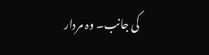کی جانب۔ وہ مردار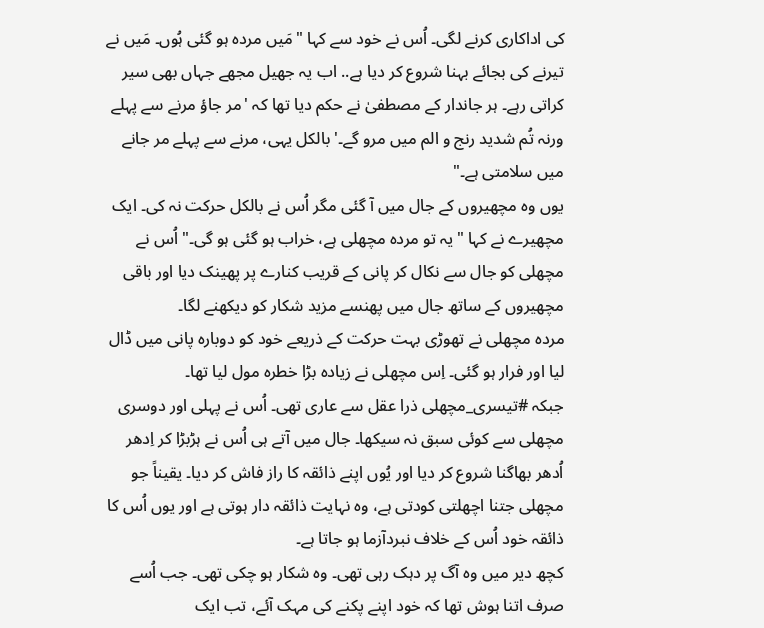کی اداکاری کرنے لگی۔ اُس نے خود سے کہا "مَیں مردہ ہو گئی ہُوں۔ مَیں نے تیرنے کی بجائے بہنا شروع کر دیا ہے.. اب یہ جھیل مجھے جہاں بھی سیر کراتی رہے۔ ہر جاندار کے مصطفیٰ نے حکم دیا تھا کہ 'مر جاؤ مرنے سے پہلے ورنہ تُم شدید رنج و الم میں مرو گے۔' بالکل یہی، مرنے سے پہلے مر جانے میں سلامتی ہے۔"
یوں وہ مچھیروں کے جال میں آ گئی مگر اُس نے بالکل حرکت نہ کی۔ ایک مچھیرے نے کہا "یہ تو مردہ مچھلی ہے، خراب ہو گئی ہو گی۔" اُس نے مچھلی کو جال سے نکال کر پانی کے قریب کنارے پر پھینک دیا اور باقی مچھیروں کے ساتھ جال میں پھنسے مزید شکار کو دیکھنے لگا۔
مردہ مچھلی نے تھوڑی بہت حرکت کے ذریعے خود کو دوبارہ پانی میں ڈال لیا اور فرار ہو گئی۔ اِس مچھلی نے زیادہ بڑا خطرہ مول لیا تھا۔
جبکہ #تیسری_مچھلی ذرا عقل سے عاری تھی۔ اُس نے پہلی اور دوسری مچھلی سے کوئی سبق نہ سیکھا۔ جال میں آتے ہی اُس نے ہڑبڑا کر اِدھر اُدھر بھاگنا شروع کر دیا اور یُوں اپنے ذائقہ کا راز فاش کر دیا۔ یقیناً جو مچھلی جتنا اچھلتی کودتی ہے، وہ نہایت ذائقہ دار ہوتی ہے اور یوں اُس کا ذائقہ خود اُس کے خلاف نبردآزما ہو جاتا ہے۔
کچھ دیر میں وہ آگ پر دہک رہی تھی۔ وہ شکار ہو چکی تھی۔ جب اُسے صرف اتنا ہوش تھا کہ خود اپنے پکنے کی مہک آئے، تب ایک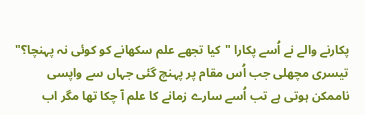پکارنے والے نے اُسے پکارا "کیا تجھے علم سکھانے کو کوئی نہ پہنچا؟"
تیسری مچھلی جب اُس مقام پر پہنچ گئی جہاں سے واپسی ناممکن ہوتی ہے تب اُسے سارے زمانے کا علم آ چکا تھا مگر اب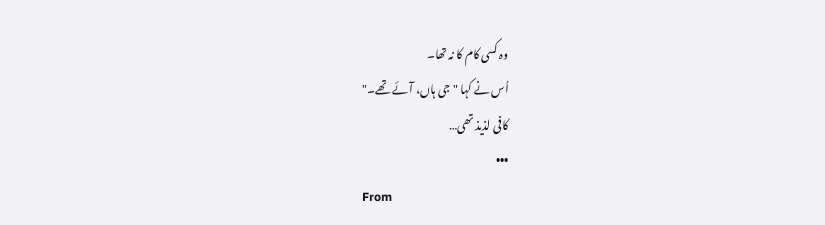وہ کسی کام کا نہ تھا۔
اُس نے کہا "جی ہاں، آئے تھے۔"
کافی لذیذ تھی…
•••
From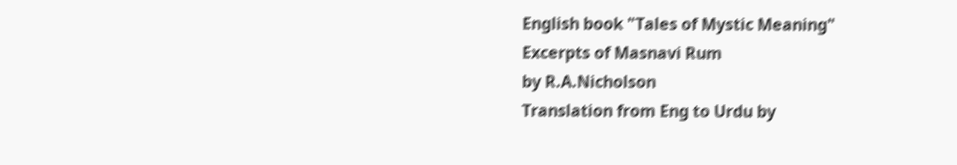English book "Tales of Mystic Meaning"
Excerpts of Masnavi Rum
by R.A.Nicholson
Translation from Eng to Urdu by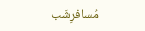مُسافرِشَب